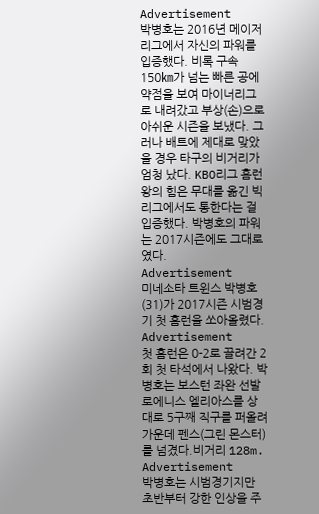Advertisement
박병호는 2016년 메이저리그에서 자신의 파워를 입증했다. 비록 구속 150㎞가 넘는 빠른 공에 약점을 보여 마이너리그로 내려갔고 부상(손)으로 아쉬운 시즌을 보냈다. 그러나 배트에 제대로 맞았을 경우 타구의 비거리가 엄청 났다. KBO리그 홈런왕의 힘은 무대를 옮긴 빅리그에서도 통한다는 걸 입증했다. 박병호의 파워는 2017시즌에도 그대로 였다.
Advertisement
미네소타 트윈스 박병호(31)가 2017시즌 시범경기 첫 홈런을 쏘아올렸다.
Advertisement
첫 홈런은 0-2로 끌려간 2회 첫 타석에서 나왔다. 박병호는 보스턴 좌완 선발 로에니스 엘리아스를 상대로 5구째 직구를 퍼올려 가운데 펜스(그린 몬스터)를 넘겼다.비거리 128m.
Advertisement
박병호는 시범경기지만 초반부터 강한 인상을 주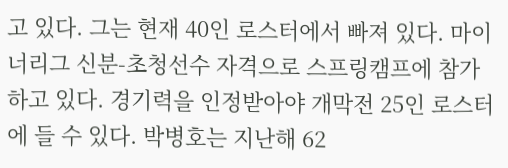고 있다. 그는 현재 40인 로스터에서 빠져 있다. 마이너리그 신분-초청선수 자격으로 스프링캠프에 참가하고 있다. 경기력을 인정받아야 개막전 25인 로스터에 들 수 있다. 박병호는 지난해 62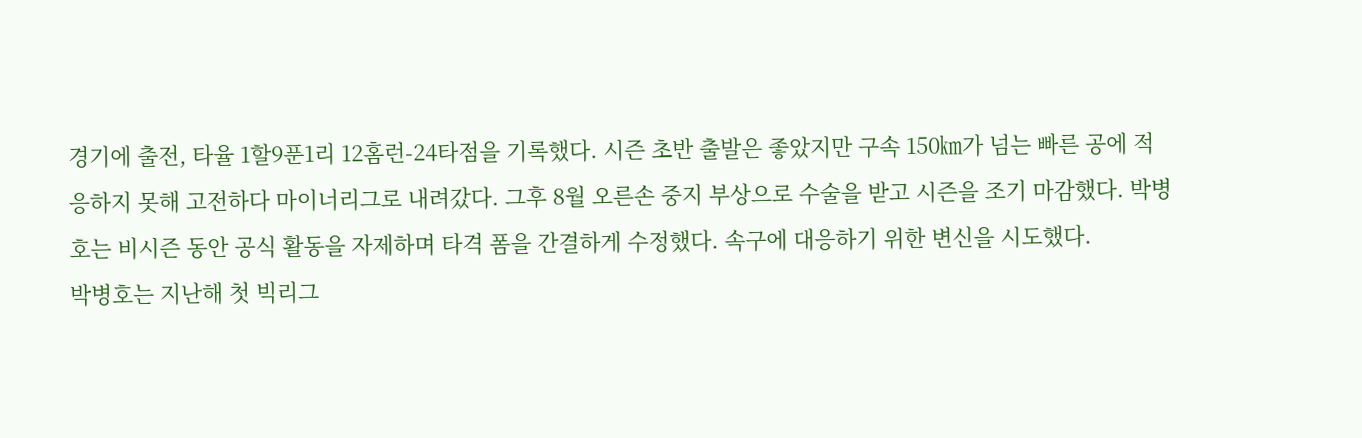경기에 출전, 타율 1할9푼1리 12홈런-24타점을 기록했다. 시즌 초반 출발은 좋았지만 구속 150㎞가 넘는 빠른 공에 적응하지 못해 고전하다 마이너리그로 내려갔다. 그후 8월 오른손 중지 부상으로 수술을 받고 시즌을 조기 마감했다. 박병호는 비시즌 동안 공식 활동을 자제하며 타격 폼을 간결하게 수정했다. 속구에 대응하기 위한 변신을 시도했다.
박병호는 지난해 첫 빅리그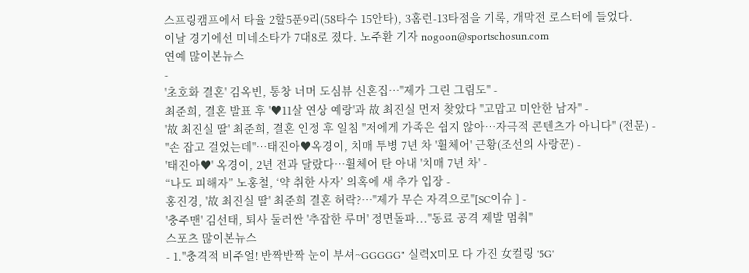스프링캠프에서 타율 2할5푼9리(58타수 15안타), 3홈런-13타점을 기록, 개막전 로스터에 들었다.
이날 경기에선 미네소타가 7대8로 졌다. 노주환 기자 nogoon@sportschosun.com
연예 많이본뉴스
-
'초호화 결혼' 김옥빈, 통창 너머 도심뷰 신혼집…"제가 그린 그림도" -
최준희, 결혼 발표 후 '♥11살 연상 예랑'과 故 최진실 먼저 찾았다 "고맙고 미안한 남자" -
'故 최진실 딸' 최준희, 결혼 인정 후 일침 "저에게 가족은 쉽지 않아…자극적 콘텐츠가 아니다" (전문) -
"손 잡고 걸었는데"…태진아♥옥경이, 치매 투병 7년 차 '휠체어' 근황(조선의 사랑꾼) -
'태진아♥' 옥경이, 2년 전과 달랐다…휠체어 탄 아내 '치매 7년 차' -
“나도 피해자” 노홍철, ‘약 취한 사자’ 의혹에 새 추가 입장 -
홍진경, '故 최진실 딸' 최준희 결혼 허락?…"제가 무슨 자격으로"[SC이슈 ] -
'충주맨' 김선태, 퇴사 둘러싼 '추잡한 루머' 정면돌파..."동료 공격 제발 멈춰"
스포츠 많이본뉴스
- 1."충격적 비주얼! 반짝반짝 눈이 부셔~GGGGG" 실력X미모 다 가진 女컬링 '5G'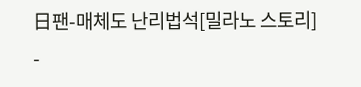日팬-매체도 난리법석[밀라노 스토리]
-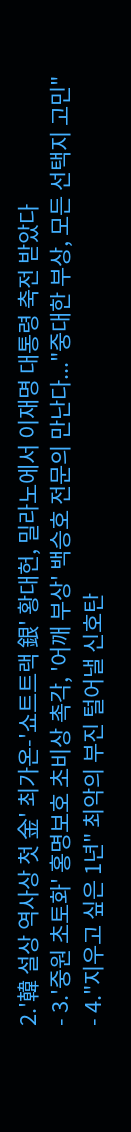2.'韓 설상 역사상 첫 金' 최가온-'쇼트트랙 銀' 황대헌, 밀라노에서 이재명 대통령 축전 받았다
- 3.'중원 초토화' 홍명보호 초비상 촉각, '어깨 부상' 백승호 전문의 만난다..."중대한 부상, 모든 선택지 고민"
- 4."지우고 싶은 1년" 최악의 부진 털어낼 신호탄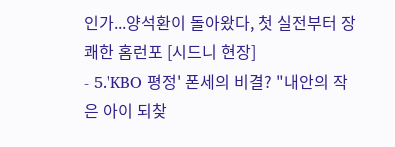인가...양석환이 돌아왔다, 첫 실전부터 장쾌한 홈런포 [시드니 현장]
- 5.'KBO 평정' 폰세의 비결? "내안의 작은 아이 되찾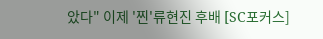았다" 이제 '찐'류현진 후배 [SC포커스]